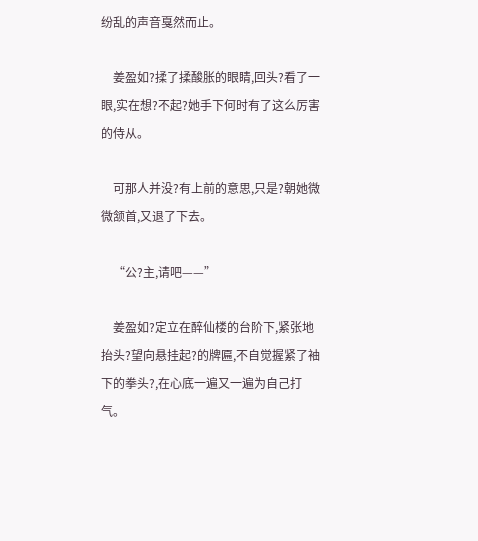纷乱的声音戛然而止。

    姜盈如?揉了揉酸胀的眼睛,回头?看了一眼,实在想?不起?她手下何时有了这么厉害的侍从。

    可那人并没?有上前的意思,只是?朝她微微颔首,又退了下去。

    “公?主,请吧——”

    姜盈如?定立在醉仙楼的台阶下,紧张地抬头?望向悬挂起?的牌匾,不自觉握紧了袖下的拳头?,在心底一遍又一遍为自己打气。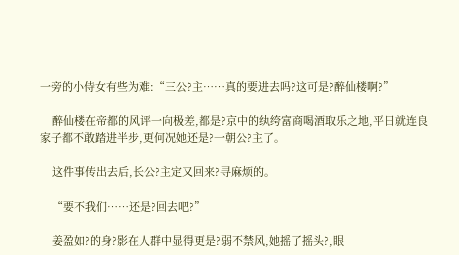一旁的小侍女有些为难:“三公?主……真的要进去吗?这可是?醉仙楼啊?”

    醉仙楼在帝都的风评一向极差,都是?京中的纨绔富商喝酒取乐之地,平日就连良家子都不敢踏进半步,更何况她还是?一朝公?主了。

    这件事传出去后,长公?主定又回来?寻麻烦的。

    “要不我们……还是?回去吧?”

    姜盈如?的身?影在人群中显得更是?弱不禁风,她摇了摇头?,眼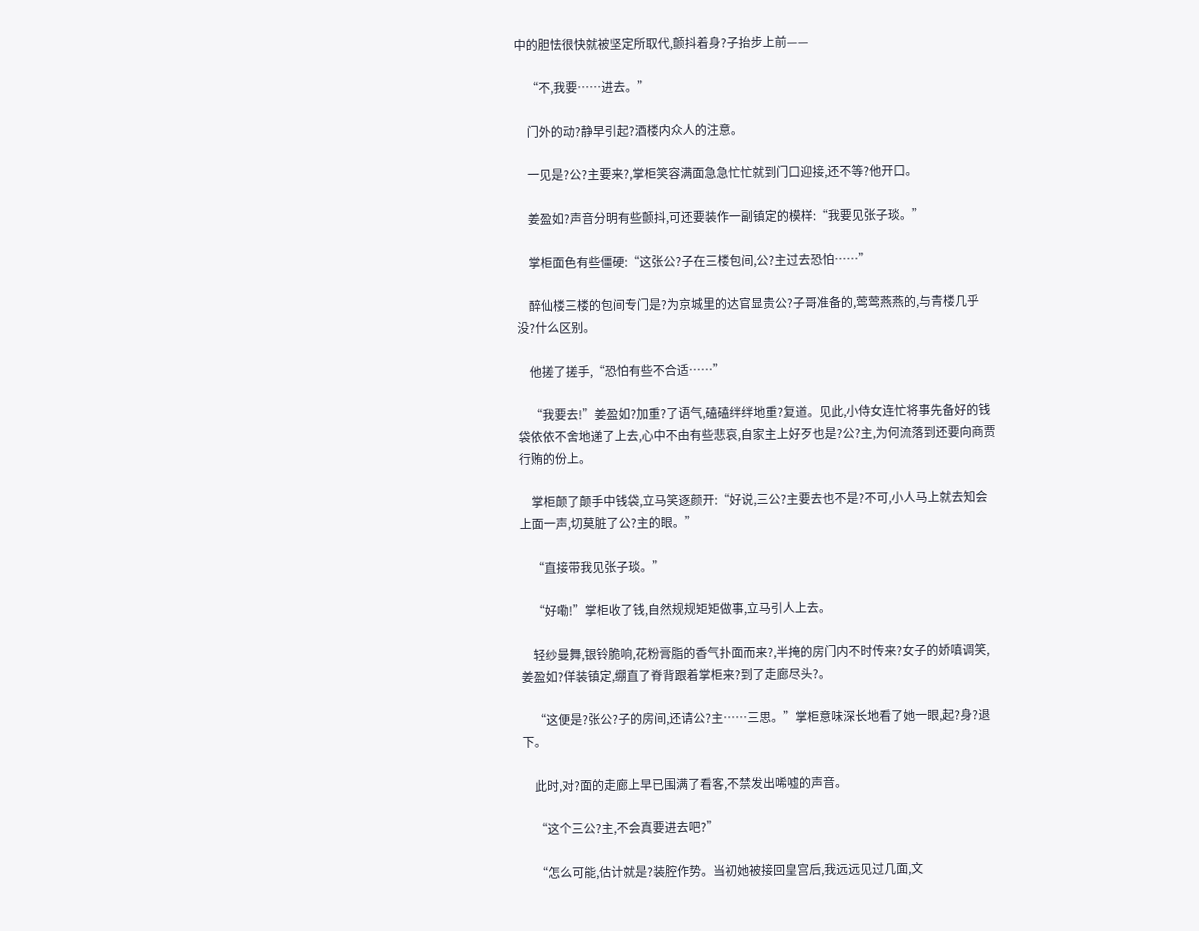中的胆怯很快就被坚定所取代,颤抖着身?子抬步上前——

    “不,我要……进去。”

    门外的动?静早引起?酒楼内众人的注意。

    一见是?公?主要来?,掌柜笑容满面急急忙忙就到门口迎接,还不等?他开口。

    姜盈如?声音分明有些颤抖,可还要装作一副镇定的模样:“我要见张子琰。”

    掌柜面色有些僵硬:“这张公?子在三楼包间,公?主过去恐怕……”

    醉仙楼三楼的包间专门是?为京城里的达官显贵公?子哥准备的,莺莺燕燕的,与青楼几乎没?什么区别。

    他搓了搓手,“恐怕有些不合适……”

    “我要去!”姜盈如?加重?了语气,磕磕绊绊地重?复道。见此,小侍女连忙将事先备好的钱袋依依不舍地递了上去,心中不由有些悲哀,自家主上好歹也是?公?主,为何流落到还要向商贾行贿的份上。

    掌柜颠了颠手中钱袋,立马笑逐颜开:“好说,三公?主要去也不是?不可,小人马上就去知会上面一声,切莫脏了公?主的眼。”

    “直接带我见张子琰。”

    “好嘞!”掌柜收了钱,自然规规矩矩做事,立马引人上去。

    轻纱曼舞,银铃脆响,花粉膏脂的香气扑面而来?,半掩的房门内不时传来?女子的娇嗔调笑,姜盈如?佯装镇定,绷直了脊背跟着掌柜来?到了走廊尽头?。

    “这便是?张公?子的房间,还请公?主……三思。”掌柜意味深长地看了她一眼,起?身?退下。

    此时,对?面的走廊上早已围满了看客,不禁发出唏嘘的声音。

    “这个三公?主,不会真要进去吧?”

    “怎么可能,估计就是?装腔作势。当初她被接回皇宫后,我远远见过几面,文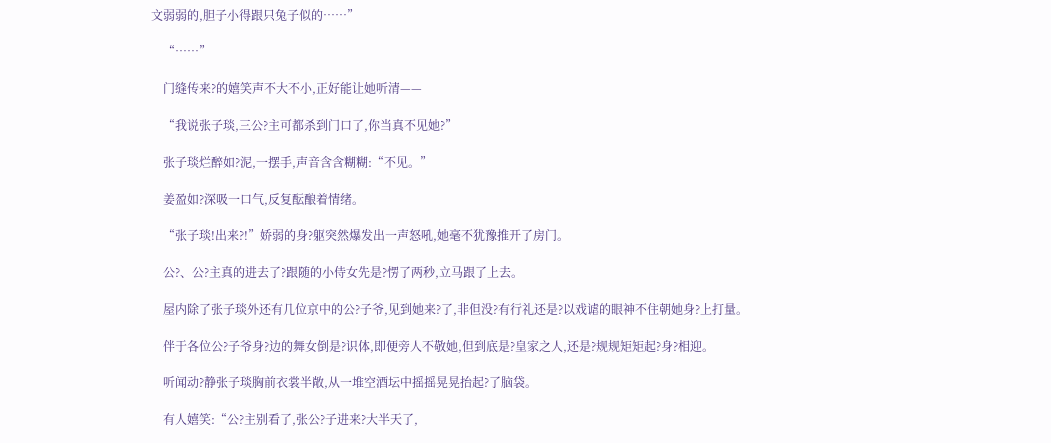文弱弱的,胆子小得跟只兔子似的……”

    “……”

    门缝传来?的嬉笑声不大不小,正好能让她听清——

    “我说张子琰,三公?主可都杀到门口了,你当真不见她?”

    张子琰烂醉如?泥,一摆手,声音含含糊糊:“不见。”

    姜盈如?深吸一口气,反复酝酿着情绪。

    “张子琰!出来?!”娇弱的身?躯突然爆发出一声怒吼,她毫不犹豫推开了房门。

    公?、公?主真的进去了?跟随的小侍女先是?愣了两秒,立马跟了上去。

    屋内除了张子琰外还有几位京中的公?子爷,见到她来?了,非但没?有行礼还是?以戏谑的眼神不住朝她身?上打量。

    伴于各位公?子爷身?边的舞女倒是?识体,即便旁人不敬她,但到底是?皇家之人,还是?规规矩矩起?身?相迎。

    听闻动?静张子琰胸前衣裳半敞,从一堆空酒坛中摇摇晃晃抬起?了脑袋。

    有人嬉笑:“公?主别看了,张公?子进来?大半天了,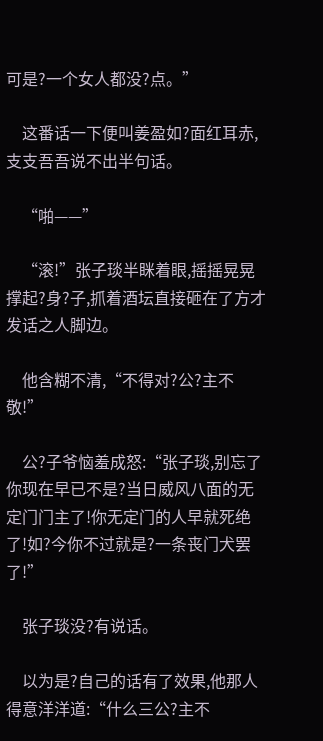可是?一个女人都没?点。”

    这番话一下便叫姜盈如?面红耳赤,支支吾吾说不出半句话。

    “啪——”

    “滚!”张子琰半眯着眼,摇摇晃晃撑起?身?子,抓着酒坛直接砸在了方才发话之人脚边。

    他含糊不清,“不得对?公?主不敬!”

    公?子爷恼羞成怒:“张子琰,别忘了你现在早已不是?当日威风八面的无定门门主了!你无定门的人早就死绝了!如?今你不过就是?一条丧门犬罢了!”

    张子琰没?有说话。

    以为是?自己的话有了效果,他那人得意洋洋道:“什么三公?主不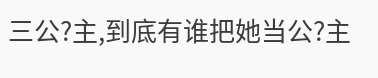三公?主,到底有谁把她当公?主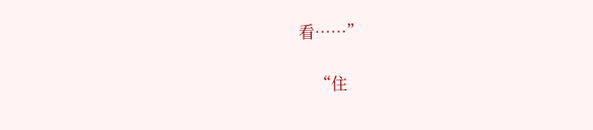看……”

    “住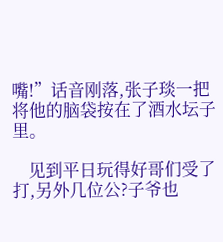嘴!”话音刚落,张子琰一把将他的脑袋按在了酒水坛子里。

    见到平日玩得好哥们受了打,另外几位公?子爷也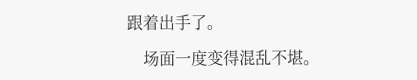跟着出手了。

    场面一度变得混乱不堪。